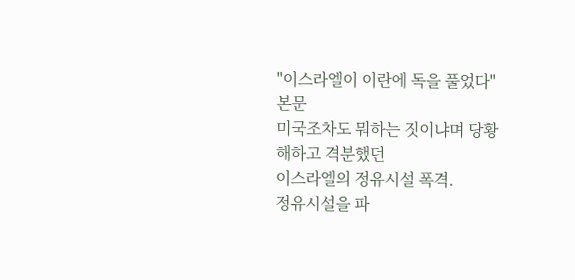"이스라엘이 이란에 독을 풀었다"
본문
미국조차도 뭐하는 짓이냐며 당황해하고 격분했던
이스라엘의 정유시설 폭격.
정유시설을 파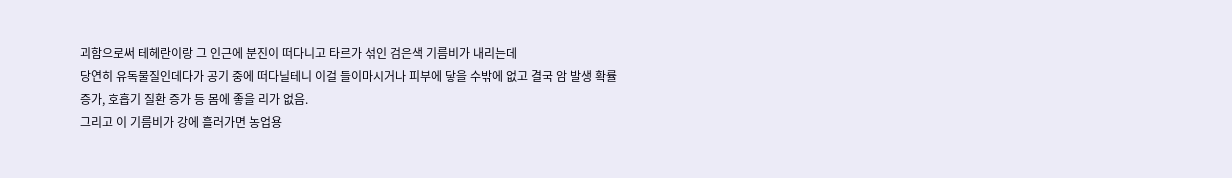괴함으로써 테헤란이랑 그 인근에 분진이 떠다니고 타르가 섞인 검은색 기름비가 내리는데
당연히 유독물질인데다가 공기 중에 떠다닐테니 이걸 들이마시거나 피부에 닿을 수밖에 없고 결국 암 발생 확률 증가, 호흡기 질환 증가 등 몸에 좋을 리가 없음.
그리고 이 기름비가 강에 흘러가면 농업용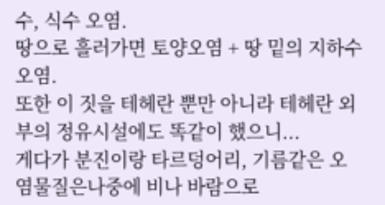수, 식수 오염.
땅으로 흘러가면 토양오염 + 땅 밑의 지하수 오염.
또한 이 짓을 테헤란 뿐만 아니라 테헤란 외부의 정유시설에도 똑같이 했으니...
게다가 분진이랑 타르덩어리, 기름같은 오염물질은나중에 비나 바람으로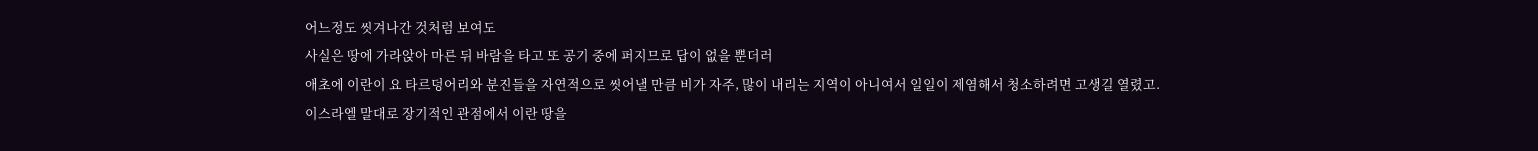어느정도 씻겨나간 것처럼 보여도
사실은 땅에 가라앉아 마른 뒤 바람을 타고 또 공기 중에 퍼지므로 답이 없을 뿐더러
애초에 이란이 요 타르덩어리와 분진들을 자연적으로 씻어낼 만큼 비가 자주, 많이 내리는 지역이 아니여서 일일이 제염해서 청소하려면 고생길 열렸고.
이스라엘 말대로 장기적인 관점에서 이란 땅을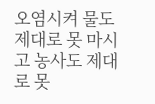오염시켜 물도 제대로 못 마시고 농사도 제대로 못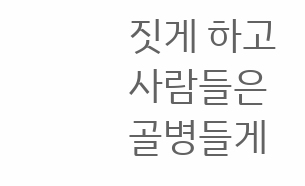짓게 하고 사람들은 골병들게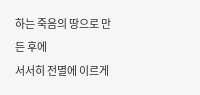하는 죽음의 땅으로 만든 후에
서서히 전멸에 이르게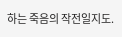하는 죽음의 작전일지도.